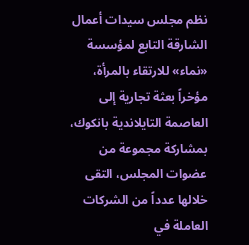نظم مجلس سيدات أعمال الشارقة التابع لمؤسسة «نماء» للارتقاء بالمرأة، مؤخراً بعثة تجارية إلى العاصمة التايلاندية بانكوك، بمشاركة مجموعة من عضوات المجلس، التقى خلالها عدداً من الشركات العاملة في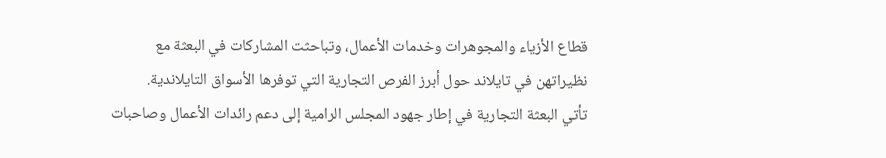قطاع الأزياء والمجوهرات وخدمات الأعمال، وتباحثت المشاركات في البعثة مع نظيراتهن في تايلاند حول أبرز الفرص التجارية التي توفرها الأسواق التايلاندية.
تأتي البعثة التجارية في إطار جهود المجلس الرامية إلى دعم رائدات الأعمال وصاحبات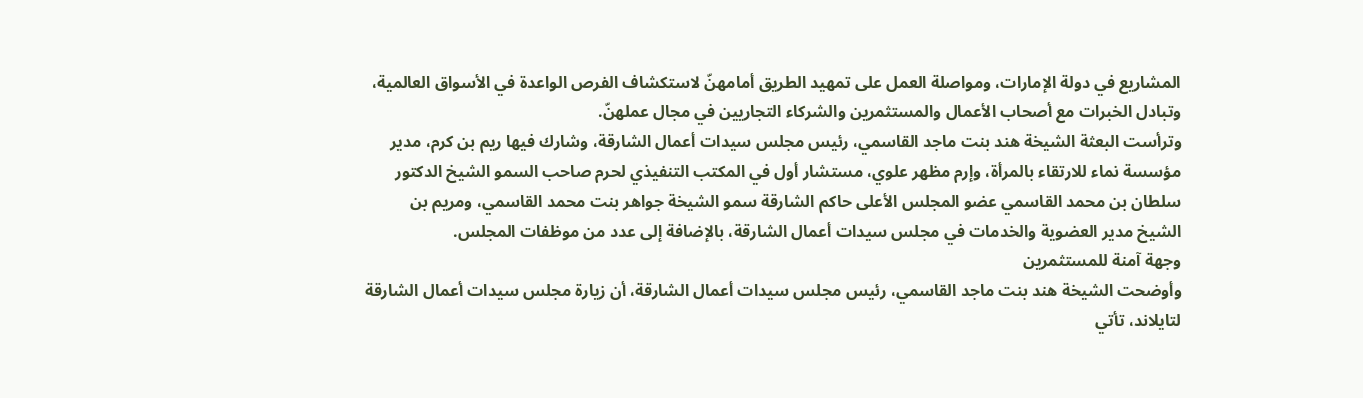المشاريع في دولة الإمارات، ومواصلة العمل على تمهيد الطريق أمامهنّ لاستكشاف الفرص الواعدة في الأسواق العالمية، وتبادل الخبرات مع أصحاب الأعمال والمستثمرين والشركاء التجاريين في مجال عملهنّ.
وترأست البعثة الشيخة هند بنت ماجد القاسمي، رئيس مجلس سيدات أعمال الشارقة، وشارك فيها ريم بن كرم، مدير مؤسسة نماء للارتقاء بالمرأة، وإرم مظهر علوي، مستشار أول في المكتب التنفيذي لحرم صاحب السمو الشيخ الدكتور سلطان بن محمد القاسمي عضو المجلس الأعلى حاكم الشارقة سمو الشيخة جواهر بنت محمد القاسمي، ومريم بن الشيخ مدير العضوية والخدمات في مجلس سيدات أعمال الشارقة، بالإضافة إلى عدد من موظفات المجلس.
وجهة آمنة للمستثمرين
وأوضحت الشيخة هند بنت ماجد القاسمي، رئيس مجلس سيدات أعمال الشارقة، أن زيارة مجلس سيدات أعمال الشارقة لتايلاند، تأتي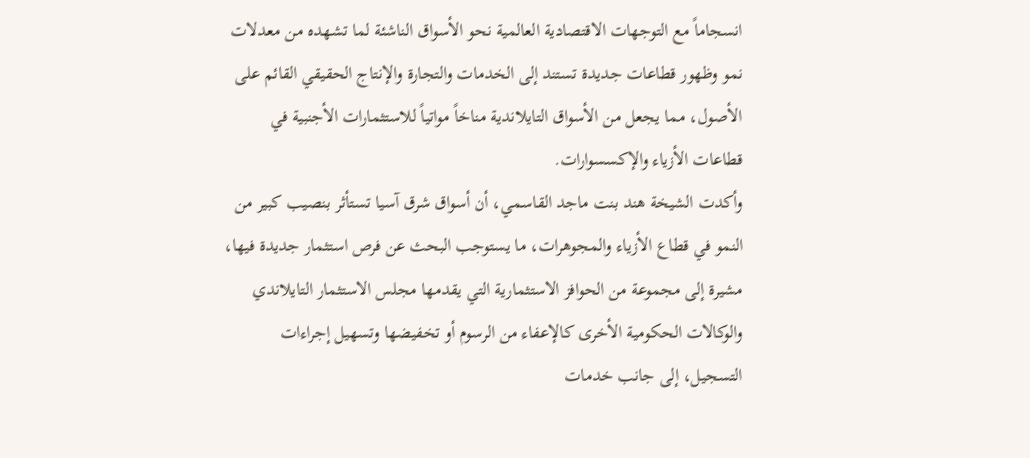انسجاماً مع التوجهات الاقتصادية العالمية نحو الأسواق الناشئة لما تشهده من معدلات نمو وظهور قطاعات جديدة تستند إلى الخدمات والتجارة والإنتاج الحقيقي القائم على الأصول، مما يجعل من الأسواق التايلاندية مناخاً مواتياً للاستثمارات الأجنبية في قطاعات الأزياء والإكسسوارات.
وأكدت الشيخة هند بنت ماجد القاسمي، أن أسواق شرق آسيا تستأثر بنصيب كبير من النمو في قطاع الأزياء والمجوهرات، ما يستوجب البحث عن فرص استثمار جديدة فيها، مشيرة إلى مجموعة من الحوافز الاستثمارية التي يقدمها مجلس الاستثمار التايلاندي والوكالات الحكومية الأخرى كالإعفاء من الرسوم أو تخفيضها وتسهيل إجراءات التسجيل، إلى جانب خدمات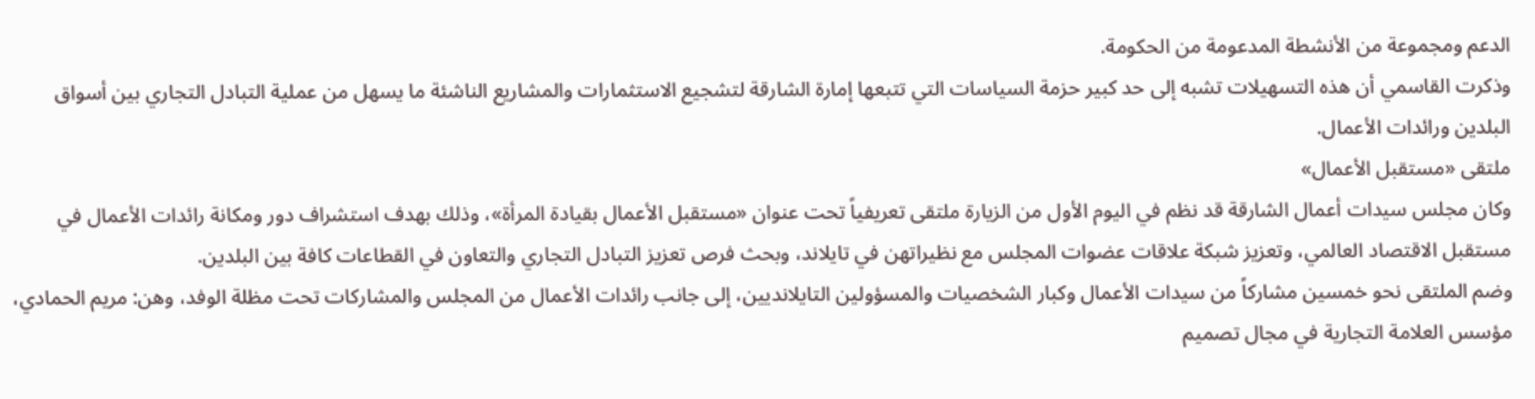الدعم ومجموعة من الأنشطة المدعومة من الحكومة.
وذكرت القاسمي أن هذه التسهيلات تشبه إلى حد كبير حزمة السياسات التي تتبعها إمارة الشارقة لتشجيع الاستثمارات والمشاريع الناشئة ما يسهل من عملية التبادل التجاري بين أسواق البلدين ورائدات الأعمال.
ملتقى «مستقبل الأعمال»
وكان مجلس سيدات أعمال الشارقة قد نظم في اليوم الأول من الزيارة ملتقى تعريفياً تحت عنوان «مستقبل الأعمال بقيادة المرأة»، وذلك بهدف استشراف دور ومكانة رائدات الأعمال في مستقبل الاقتصاد العالمي، وتعزيز شبكة علاقات عضوات المجلس مع نظيراتهن في تايلاند، وبحث فرص تعزيز التبادل التجاري والتعاون في القطاعات كافة بين البلدين.
وضم الملتقى نحو خمسين مشاركاً من سيدات الأعمال وكبار الشخصيات والمسؤولين التايلانديين، إلى جانب رائدات الأعمال من المجلس والمشاركات تحت مظلة الوفد، وهن: مريم الحمادي، مؤسس العلامة التجارية في مجال تصميم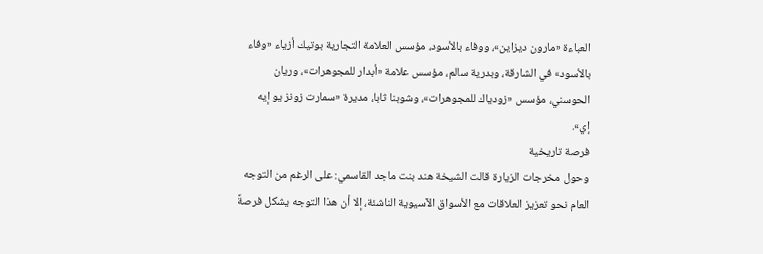العباءة «مارون ديزاين»، ووفاء بالأسود، مؤسس العلامة التجارية بوتيك أزياء «وفاء بالأسود» في الشارقة، وبدرية سالم، مؤسس علامة «أبدار للمجوهرات»، وريان الحوسني، مؤسس «زودياك للمجوهرات»، وشوبنا ثابا، مديرة «سمارت زونز يو إيه إي».
فرصة تاريخية
وحول مخرجات الزيارة قالت الشيخة هند بنت ماجد القاسمي: على الرغم من التوجه العام نحو تعزيز العلاقات مع الأسواق الآسيوية الناشئة، إلا أن هذا التوجه يشكل فرصةً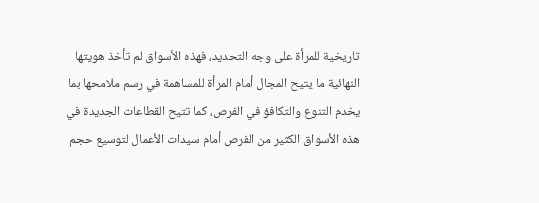تاريخية للمرأة على وجه التحديد، فهذه الأسواق لم تأخذ هويتها النهائية ما يتيح المجال أمام المرأة للمساهمة في رسم ملامحها بما يخدم التنوع والتكافؤ في الفرص، كما تتيح القطاعات الجديدة في هذه الأسواق الكثير من الفرص أمام سيدات الأعمال لتوسيع حجم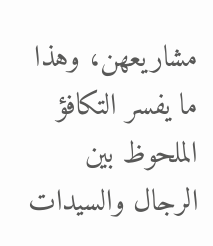مشاريعهن، وهذا ما يفسر التكافؤ الملحوظ بين الرجال والسيدات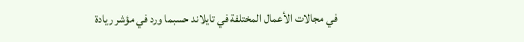في مجالات الأعمال المختلفة في تايلاند حسبما ورد في مؤشر ريادة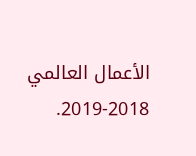الأعمال العالمي 2018-2019.